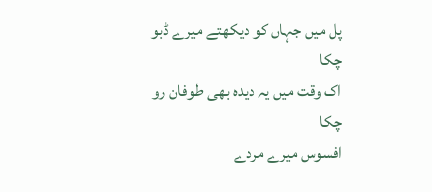پل میں جہاں کو دیکھتے میرے ڈبو چکا
اک وقت میں یہ دیدہ بھی طوفان رو چکا
افسوس میرے مردے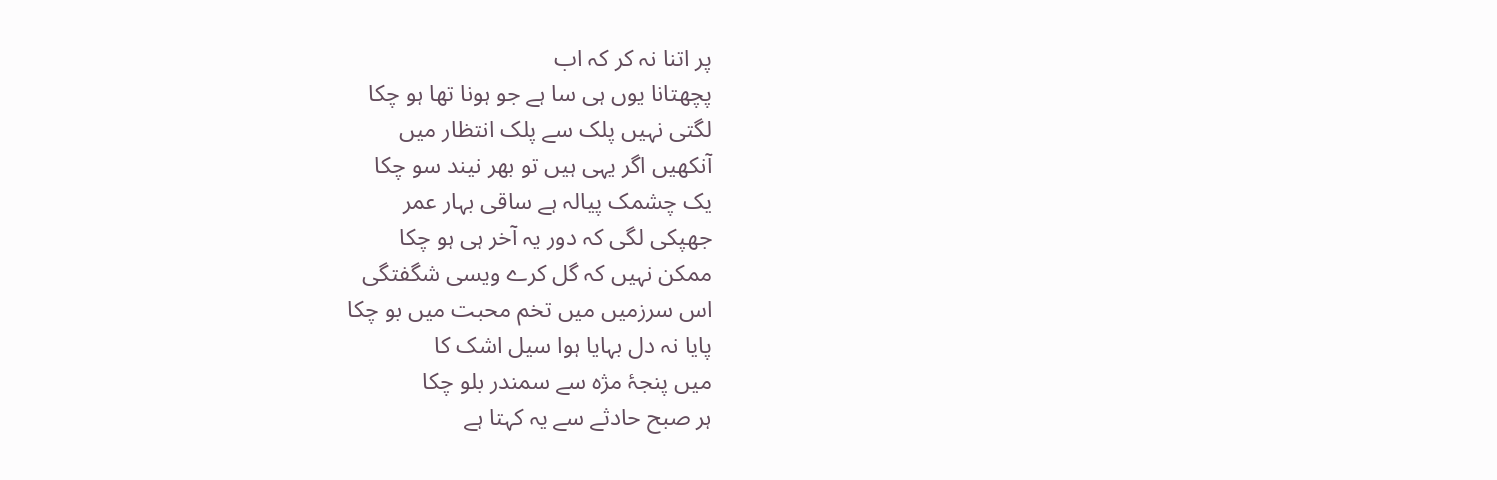پر اتنا نہ کر کہ اب
پچھتانا یوں ہی سا ہے جو ہونا تھا ہو چکا
لگتی نہیں پلک سے پلک انتظار میں
آنکھیں اگر یہی ہیں تو بھر نیند سو چکا
یک چشمک پیالہ ہے ساقی بہار عمر
جھپکی لگی کہ دور یہ آخر ہی ہو چکا
ممکن نہیں کہ گل کرے ویسی شگفتگی
اس سرزمیں میں تخم محبت میں بو چکا
پایا نہ دل بہایا ہوا سیل اشک کا
میں پنجۂ مژہ سے سمندر بلو چکا
ہر صبح حادثے سے یہ کہتا ہے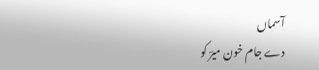آسماں
دے جام خون میرؔ کو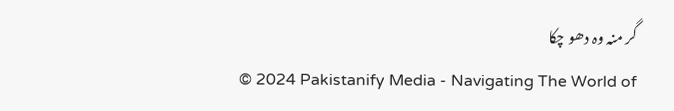گر منہ وہ دھو چکا
© 2024 Pakistanify Media - Navigating The World of